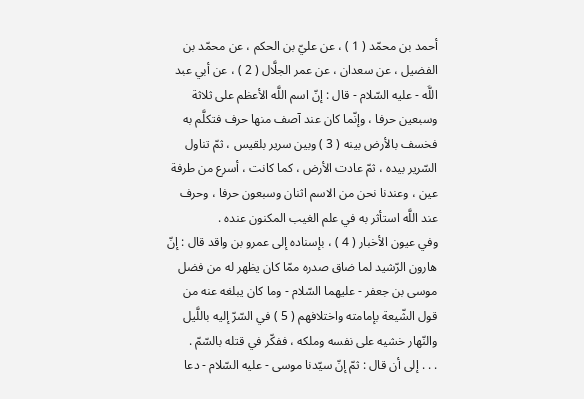أحمد بن محمّد ( 1 ) ، عن عليّ بن الحكم ، عن محمّد بن الفضيل ، عن سعدان ، عن عمر الجلَّال ( 2 ) ، عن أبي عبد اللَّه - عليه السّلام - قال : إنّ اسم اللَّه الأعظم على ثلاثة وسبعين حرفا ، وإنّما كان عند آصف منها حرف فتكلَّم به فخسف بالأرض بينه ( 3 ) وبين سرير بلقيس ، ثمّ تناول السّرير بيده ، ثمّ عادت الأرض ، كما كانت ، أسرع من طرفة عين ، وعندنا نحن من الاسم اثنان وسبعون حرفا ، وحرف عند اللَّه استأثر به في علم الغيب المكنون عنده .
وفي عيون الأخبار ( 4 ) ، بإسناده إلى عمرو بن واقد قال : إنّ هارون الرّشيد لما ضاق صدره ممّا كان يظهر له من فضل موسى بن جعفر - عليهما السّلام - وما كان يبلغه عنه من قول الشّيعة بإمامته واختلافهم ( 5 ) في السّرّ إليه باللَّيل والنّهار خشيه على نفسه وملكه ، ففكّر في قتله بالسّمّ .
. . . إلى أن قال : ثمّ إنّ سيّدنا موسى - عليه السّلام - دعا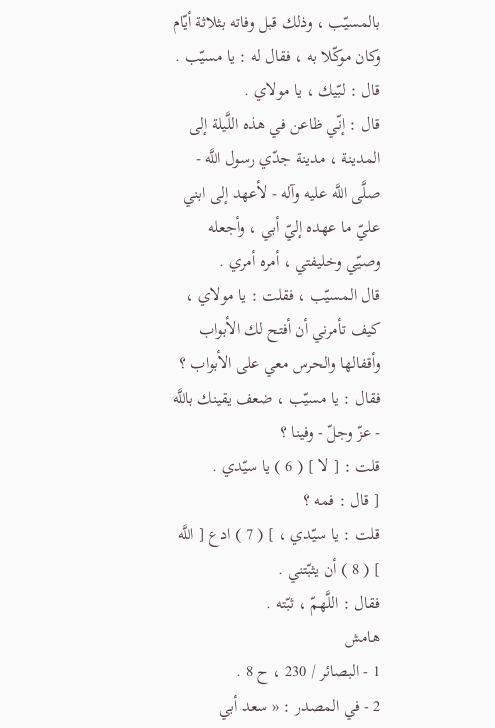بالمسيّب ، وذلك قبل وفاته بثلاثة أيّام وكان موكّلا به ، فقال له : يا مسيّب .
قال : لبّيك ، يا مولاي .
قال : إنّي ظاعن في هذه اللَّيلة إلى المدينة ، مدينة جدّي رسول اللَّه - صلَّى اللَّه عليه وآله - لأعهد إلى ابني عليّ ما عهده إليّ أبي ، وأجعله وصيّي وخليفتي ، أمره أمري .
قال المسيّب ، فقلت : يا مولاي ، كيف تأمرني أن أفتح لك الأبواب وأقفالها والحرس معي على الأبواب ؟
فقال : يا مسيّب ، ضعف يقينك باللَّه - عزّ وجلّ - وفينا ؟
قلت : [ لا ] ( 6 ) يا سيّدي .
[ قال : فمه ؟
قلت : يا سيّدي ، ] ( 7 ) ادع [ اللَّه ] ( 8 ) أن يثبّتني .
فقال : اللَّهمّ ، ثبّته .
هامش
1 - البصائر / 230 ، ح 8 .
2 - في المصدر : « سعد أبي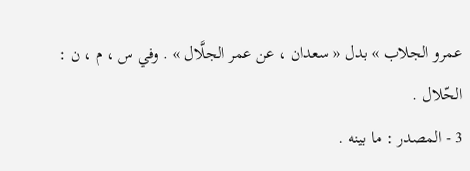عمرو الجلاب » بدل « سعدان ، عن عمر الجلَّال » . وفي س ، م ، ن :
الحّلال .
3 - المصدر : ما بينه .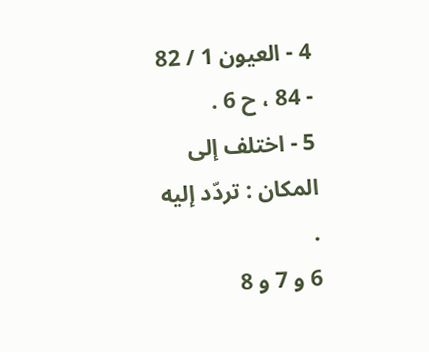4 - العيون 1 / 82 - 84 ، ح 6 .
5 - اختلف إلى المكان : تردّد إليه .
6 و 7 و 8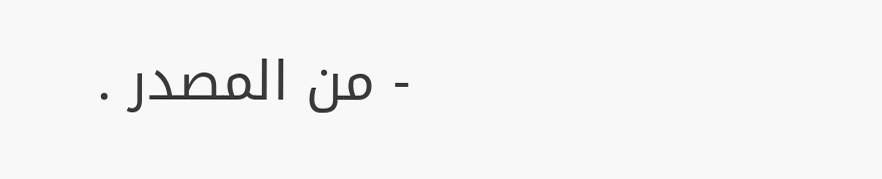- من المصدر .